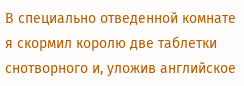В специально отведенной комнате я скормил королю две таблетки снотворного и, уложив английское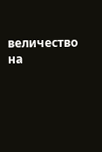величество на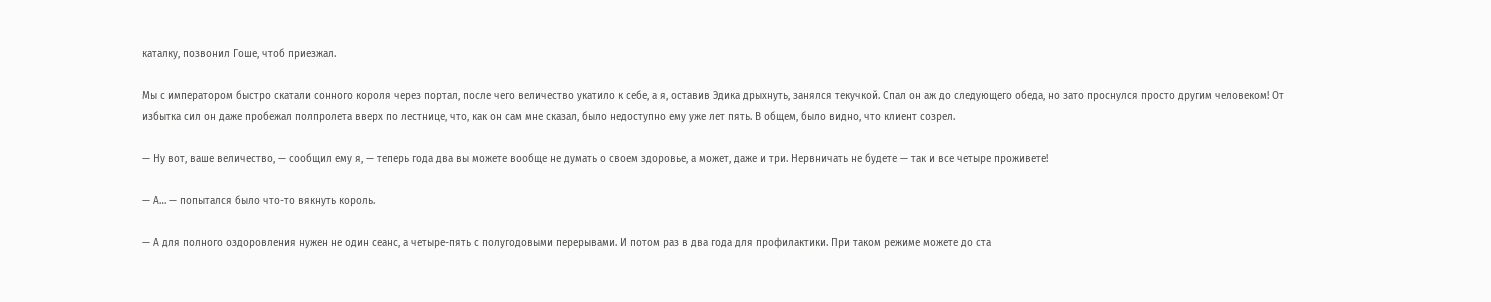каталку, позвонил Гоше, чтоб приезжал.

Мы с императором быстро скатали сонного короля через портал, после чего величество укатило к себе, а я, оставив Эдика дрыхнуть, занялся текучкой. Спал он аж до следующего обеда, но зато проснулся просто другим человеком! От избытка сил он даже пробежал полпролета вверх по лестнице, что, как он сам мне сказал, было недоступно ему уже лет пять. В общем, было видно, что клиент созрел.

— Ну вот, ваше величество, — сообщил ему я, — теперь года два вы можете вообще не думать о своем здоровье, а может, даже и три. Нервничать не будете — так и все четыре проживете!

— А… — попытался было что-то вякнуть король.

— А для полного оздоровления нужен не один сеанс, а четыре-пять с полугодовыми перерывами. И потом раз в два года для профилактики. При таком режиме можете до ста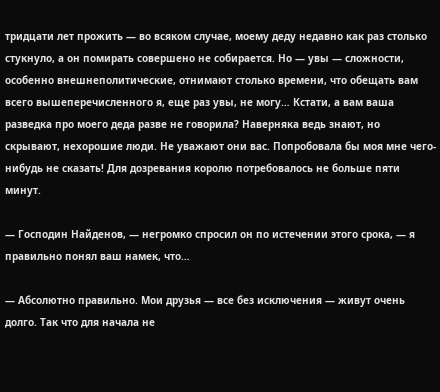тридцати лет прожить — во всяком случае, моему деду недавно как раз столько стукнуло, а он помирать совершено не собирается. Но — увы — сложности, особенно внешнеполитические, отнимают столько времени, что обещать вам всего вышеперечисленного я, еще раз увы, не могу… Кстати, а вам ваша разведка про моего деда разве не говорила? Наверняка ведь знают, но скрывают, нехорошие люди. Не уважают они вас. Попробовала бы моя мне чего-нибудь не сказать! Для дозревания королю потребовалось не больше пяти минут.

— Господин Найденов, — негромко спросил он по истечении этого срока, — я правильно понял ваш намек, что…

— Абсолютно правильно. Мои друзья — все без исключения — живут очень долго. Так что для начала не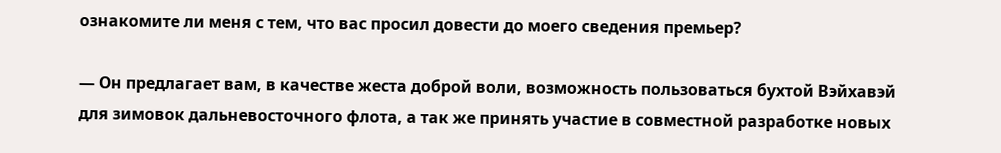ознакомите ли меня с тем, что вас просил довести до моего сведения премьер?

— Он предлагает вам, в качестве жеста доброй воли, возможность пользоваться бухтой Вэйхавэй для зимовок дальневосточного флота, а так же принять участие в совместной разработке новых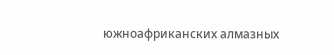южноафриканских алмазных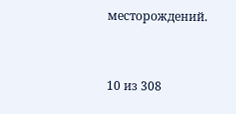месторождений.



10 из 308